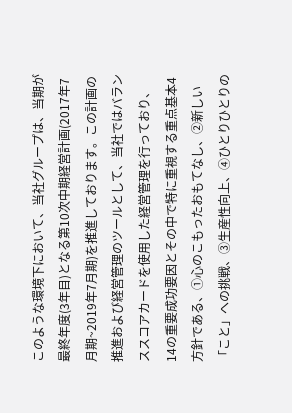このような環境下において、当社グループは、当期が最終年度(3年目)となる第10次中期経営計画(2017年7月期~2019年7月期)を推進しております。この計画の推進および経営管理のツールとして、当社ではバランススコアカードを使用した経営管理を行っており、14の重要成功要因とその中で特に重視する重点基本4方針である、①心のこもったおもてなし、②新しい「こと」への挑戦、③生産性向上、④ひとりひとりの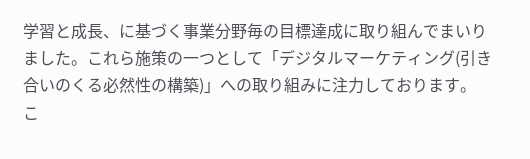学習と成長、に基づく事業分野毎の目標達成に取り組んでまいりました。これら施策の一つとして「デジタルマーケティング(引き合いのくる必然性の構築)」への取り組みに注力しております。
こ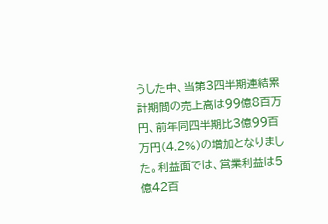うした中、当第3四半期連結累計期間の売上高は99億8百万円、前年同四半期比3億99百万円(4.2%)の増加となりました。利益面では、営業利益は5億42百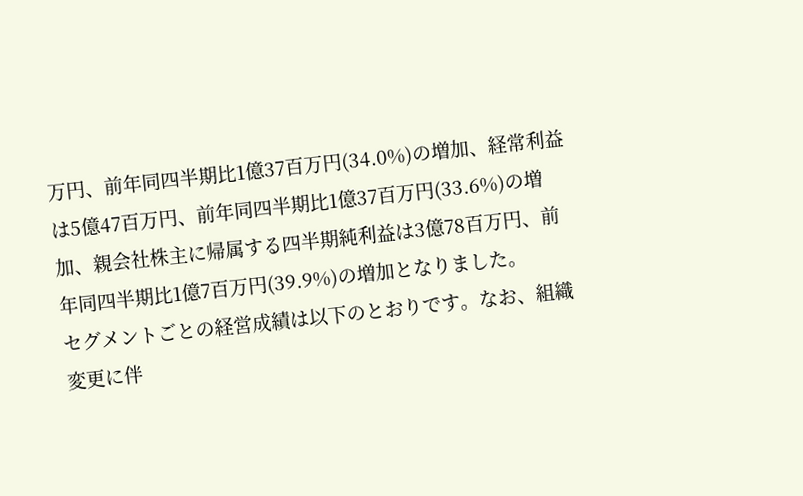万円、前年同四半期比1億37百万円(34.0%)の増加、経常利益は5億47百万円、前年同四半期比1億37百万円(33.6%)の増加、親会社株主に帰属する四半期純利益は3億78百万円、前年同四半期比1億7百万円(39.9%)の増加となりました。
セグメントごとの経営成績は以下のとおりです。なお、組織変更に伴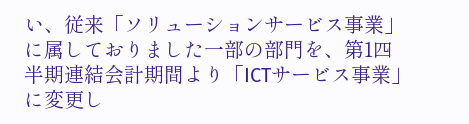い、従来「ソリューションサービス事業」に属しておりました一部の部門を、第1四半期連結会計期間より「ICTサービス事業」に変更し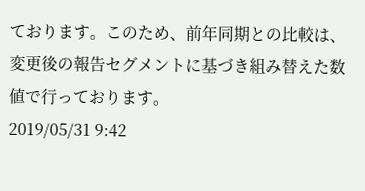ております。このため、前年同期との比較は、変更後の報告セグメントに基づき組み替えた数値で行っております。
2019/05/31 9:42